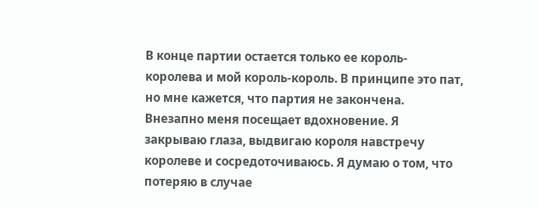В конце партии остается только ее король-королева и мой король-король. В принципе это пат, но мне кажется, что партия не закончена. Внезапно меня посещает вдохновение. Я закрываю глаза, выдвигаю короля навстречу королеве и сосредоточиваюсь. Я думаю о том, что потеряю в случае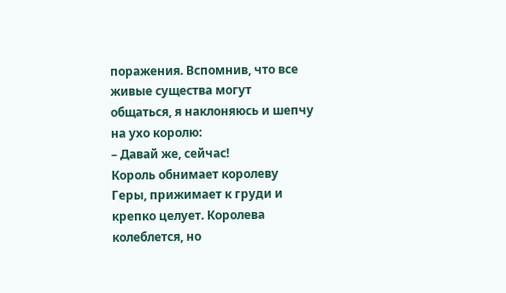поражения. Вспомнив, что все живые существа могут общаться, я наклоняюсь и шепчу на ухо королю:
– Давай же, сейчас!
Король обнимает королеву Геры, прижимает к груди и крепко целует. Королева колеблется, но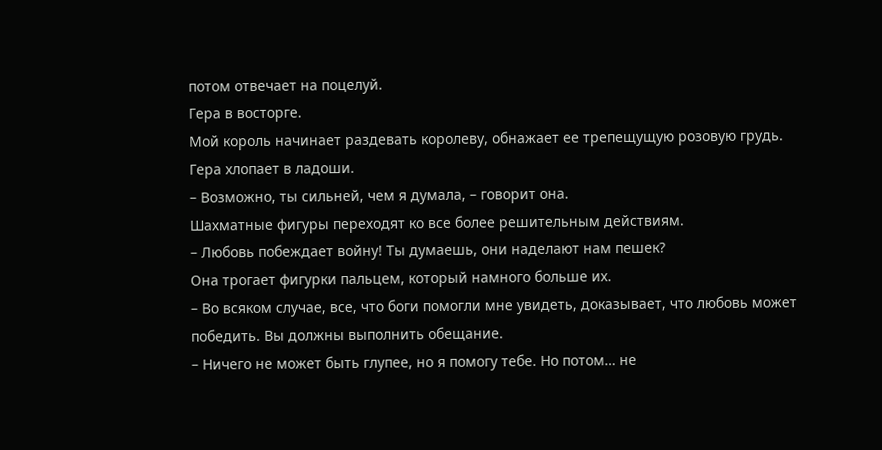потом отвечает на поцелуй.
Гера в восторге.
Мой король начинает раздевать королеву, обнажает ее трепещущую розовую грудь.
Гера хлопает в ладоши.
– Возможно, ты сильней, чем я думала, – говорит она.
Шахматные фигуры переходят ко все более решительным действиям.
– Любовь побеждает войну! Ты думаешь, они наделают нам пешек?
Она трогает фигурки пальцем, который намного больше их.
– Во всяком случае, все, что боги помогли мне увидеть, доказывает, что любовь может победить. Вы должны выполнить обещание.
– Ничего не может быть глупее, но я помогу тебе. Но потом… не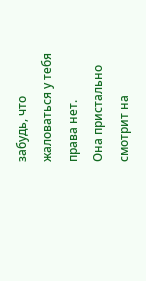забудь, что жаловаться у тебя права нет.
Она пристально смотрит на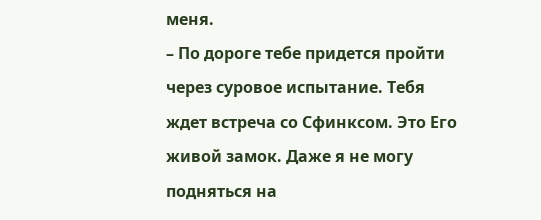меня.
– По дороге тебе придется пройти через суровое испытание. Тебя ждет встреча со Сфинксом. Это Его живой замок. Даже я не могу подняться на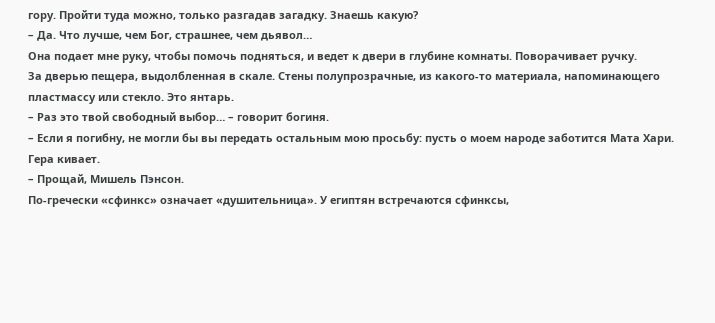гору. Пройти туда можно, только разгадав загадку. Знаешь какую?
– Да. Что лучше, чем Бог, страшнее, чем дьявол…
Она подает мне руку, чтобы помочь подняться, и ведет к двери в глубине комнаты. Поворачивает ручку.
За дверью пещера, выдолбленная в скале. Стены полупрозрачные, из какого-то материала, напоминающего пластмассу или стекло. Это янтарь.
– Раз это твой свободный выбор… – говорит богиня.
– Если я погибну, не могли бы вы передать остальным мою просьбу: пусть о моем народе заботится Мата Хари.
Гера кивает.
– Прощай, Мишель Пэнсон.
По-гречески «сфинкс» означает «душительница». У египтян встречаются сфинксы,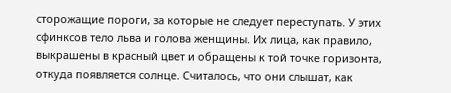сторожащие пороги, за которые не следует переступать. У этих сфинксов тело льва и голова женщины. Их лица, как правило, выкрашены в красный цвет и обращены к той точке горизонта, откуда появляется солнце. Считалось, что они слышат, как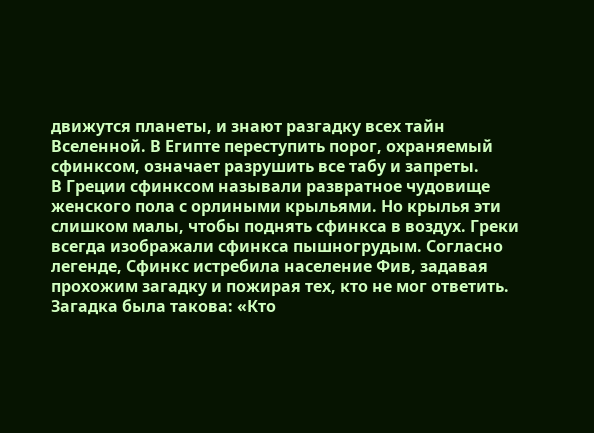движутся планеты, и знают разгадку всех тайн Вселенной. В Египте переступить порог, охраняемый сфинксом, означает разрушить все табу и запреты.
В Греции сфинксом называли развратное чудовище женского пола с орлиными крыльями. Но крылья эти слишком малы, чтобы поднять сфинкса в воздух. Греки всегда изображали сфинкса пышногрудым. Согласно легенде, Сфинкс истребила население Фив, задавая прохожим загадку и пожирая тех, кто не мог ответить.
Загадка была такова: «Кто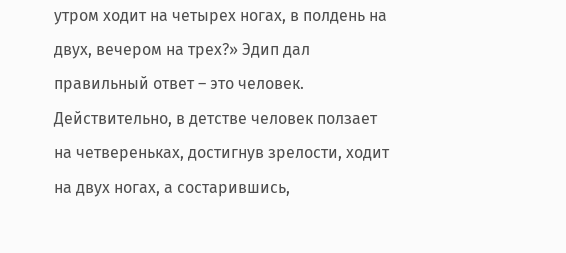утром ходит на четырех ногах, в полдень на двух, вечером на трех?» Эдип дал правильный ответ – это человек. Действительно, в детстве человек ползает на четвереньках, достигнув зрелости, ходит на двух ногах, а состарившись,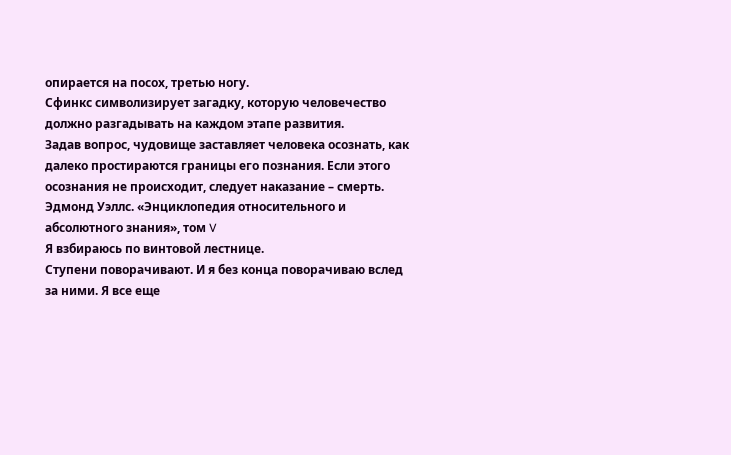опирается на посох, третью ногу.
Сфинкс символизирует загадку, которую человечество должно разгадывать на каждом этапе развития.
Задав вопрос, чудовище заставляет человека осознать, как далеко простираются границы его познания. Если этого осознания не происходит, следует наказание – смерть.
Эдмонд Уэллс. «Энциклопедия относительного и абсолютного знания», том V
Я взбираюсь по винтовой лестнице.
Ступени поворачивают. И я без конца поворачиваю вслед за ними. Я все еще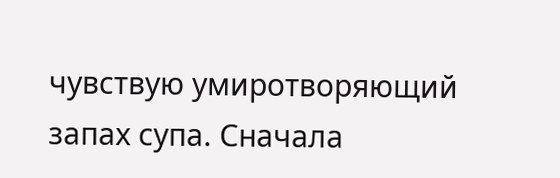чувствую умиротворяющий запах супа. Сначала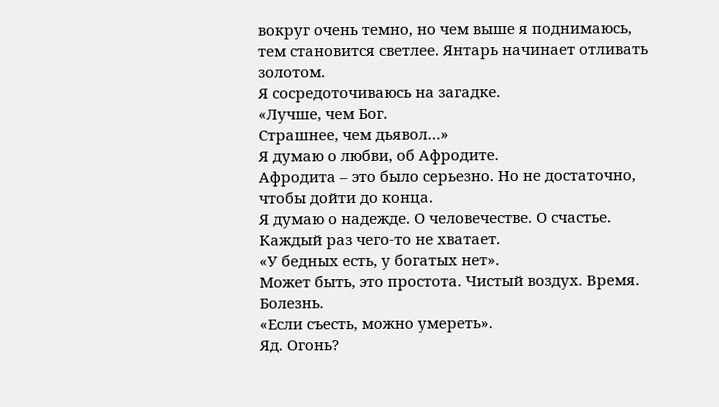вокруг очень темно, но чем выше я поднимаюсь, тем становится светлее. Янтарь начинает отливать золотом.
Я сосредоточиваюсь на загадке.
«Лучше, чем Бог.
Страшнее, чем дьявол…»
Я думаю о любви, об Афродите.
Афродита – это было серьезно. Но не достаточно, чтобы дойти до конца.
Я думаю о надежде. О человечестве. О счастье. Каждый раз чего-то не хватает.
«У бедных есть, у богатых нет».
Может быть, это простота. Чистый воздух. Время. Болезнь.
«Если съесть, можно умереть».
Яд. Огонь?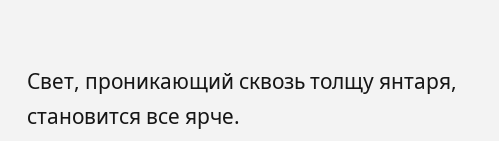Свет, проникающий сквозь толщу янтаря, становится все ярче.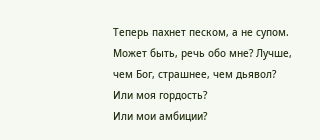Теперь пахнет песком, а не супом.
Может быть, речь обо мне? Лучше, чем Бог, страшнее, чем дьявол?
Или моя гордость?
Или мои амбиции?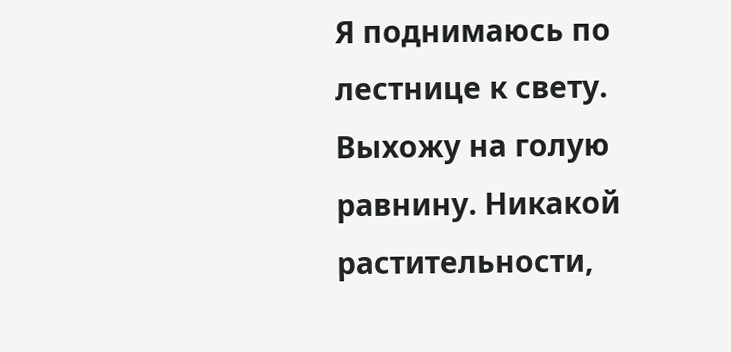Я поднимаюсь по лестнице к свету. Выхожу на голую равнину. Никакой растительности,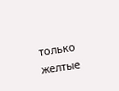только желтые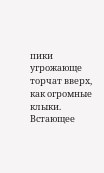пики угрожающе торчат вверх, как огромные клыки. Встающее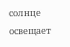солнце освещает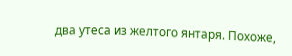два утеса из желтого янтаря. Похоже,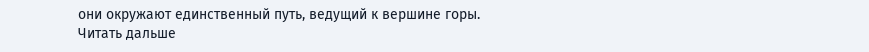они окружают единственный путь, ведущий к вершине горы.
Читать дальше